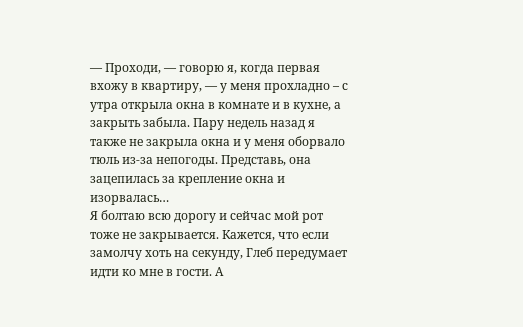— Проходи, — говорю я, когда первая вхожу в квартиру, — у меня прохладно – с утра открыла окна в комнате и в кухне, а закрыть забыла. Пару недель назад я также не закрыла окна и у меня оборвало тюль из-за непогоды. Представь, она зацепилась за крепление окна и изорвалась…
Я болтаю всю дорогу и сейчас мой рот тоже не закрывается. Кажется, что если замолчу хоть на секунду, Глеб передумает идти ко мне в гости. А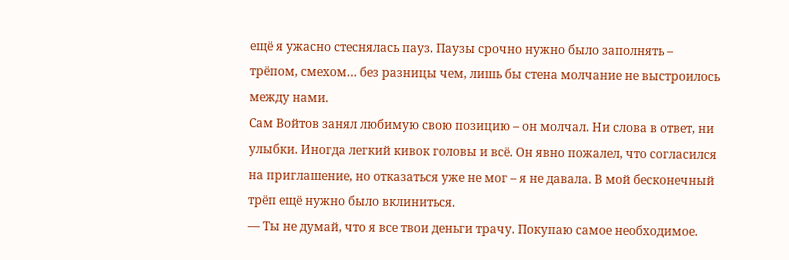ещё я ужасно стеснялась пауз. Паузы срочно нужно было заполнять – трёпом, смехом… без разницы чем, лишь бы стена молчание не выстроилось между нами.
Сам Войтов занял любимую свою позицию – он молчал. Ни слова в ответ, ни улыбки. Иногда легкий кивок головы и всё. Он явно пожалел, что согласился на приглашение, но отказаться уже не мог – я не давала. В мой бесконечный трёп ещё нужно было вклиниться.
— Ты не думай, что я все твои деньги трачу. Покупаю самое необходимое.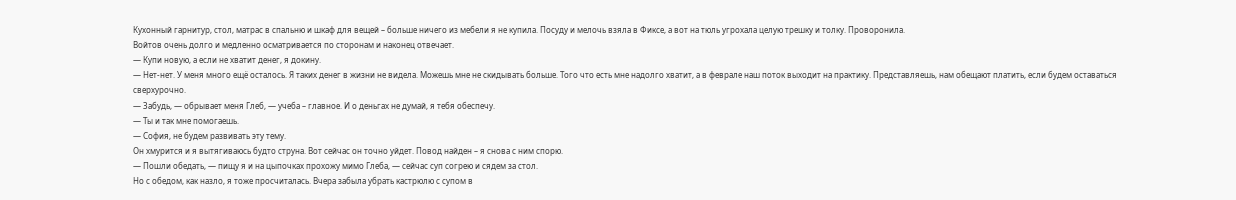Кухонный гарнитур, стол, матрас в спальню и шкаф для вещей – больше ничего из мебели я не купила. Посуду и мелочь взяла в Фиксе, а вот на тюль угрохала целую трешку и толку. Проворонила.
Войтов очень долго и медленно осматривается по сторонам и наконец отвечает.
— Купи новую, а если не хватит денег, я докину.
— Нет-нет. У меня много ещё осталось. Я таких денег в жизни не видела. Можешь мне не скидывать больше. Того что есть мне надолго хватит, а в феврале наш поток выходит на практику. Представляешь, нам обещают платить, если будем оставаться сверхурочно.
— Забудь, — обрывает меня Глеб, — учеба – главное. И о деньгах не думай, я тебя обеспечу.
— Ты и так мне помогаешь.
— София, не будем развивать эту тему.
Он хмурится и я вытягиваюсь будто струна. Вот сейчас он точно уйдет. Повод найден – я снова с ним спорю.
— Пошли обедать, — пищу я и на цыпочках прохожу мимо Глеба, — сейчас суп согрею и сядем за стол.
Но с обедом, как назло, я тоже просчиталась. Вчера забыла убрать кастрюлю с супом в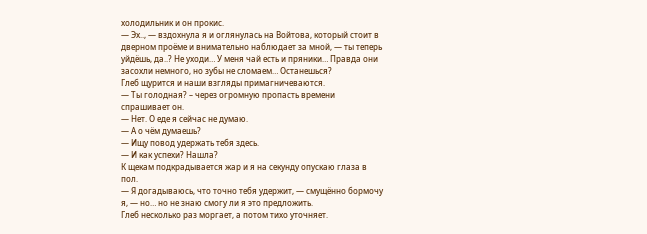холодильник и он прокис.
— Эх.., — вздохнула я и оглянулась на Войтова, который стоит в дверном проёме и внимательно наблюдает за мной, — ты теперь уйдёшь, да..? Не уходи… У меня чай есть и пряники… Правда они засохли немного, но зубы не сломаем… Останешься?
Глеб щурится и наши взгляды примагничеваются.
— Ты голодная? – через огромную пропасть времени спрашивает он.
— Нет. О еде я сейчас не думаю.
— А о чём думаешь?
— Ищу повод удержать тебя здесь.
— И как успехи? Нашла?
К щекам подкрадывается жар и я на секунду опускаю глаза в пол.
— Я догадываюсь, что точно тебя удержит, — смущённо бормочу я, — но… но не знаю смогу ли я это предложить.
Глеб несколько раз моргает, а потом тихо уточняет.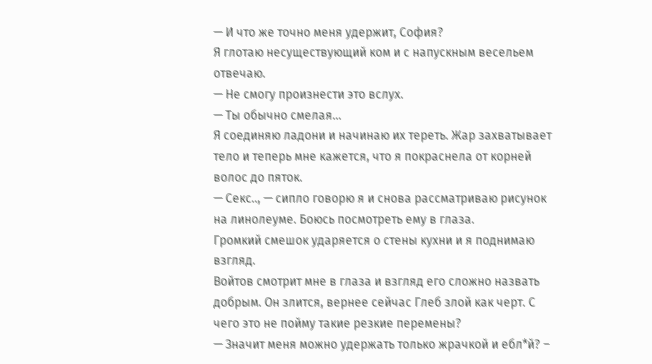— И что же точно меня удержит, София?
Я глотаю несуществующий ком и с напускным весельем отвечаю.
— Не смогу произнести это вслух.
— Ты обычно смелая…
Я соединяю ладони и начинаю их тереть. Жар захватывает тело и теперь мне кажется, что я покраснела от корней волос до пяток.
— Секс.., — сипло говорю я и снова рассматриваю рисунок на линолеуме. Боюсь посмотреть ему в глаза.
Громкий смешок ударяется о стены кухни и я поднимаю взгляд.
Войтов смотрит мне в глаза и взгляд его сложно назвать добрым. Он злится, вернее сейчас Глеб злой как черт. С чего это не пойму такие резкие перемены?
— Значит меня можно удержать только жрачкой и ебл*й? –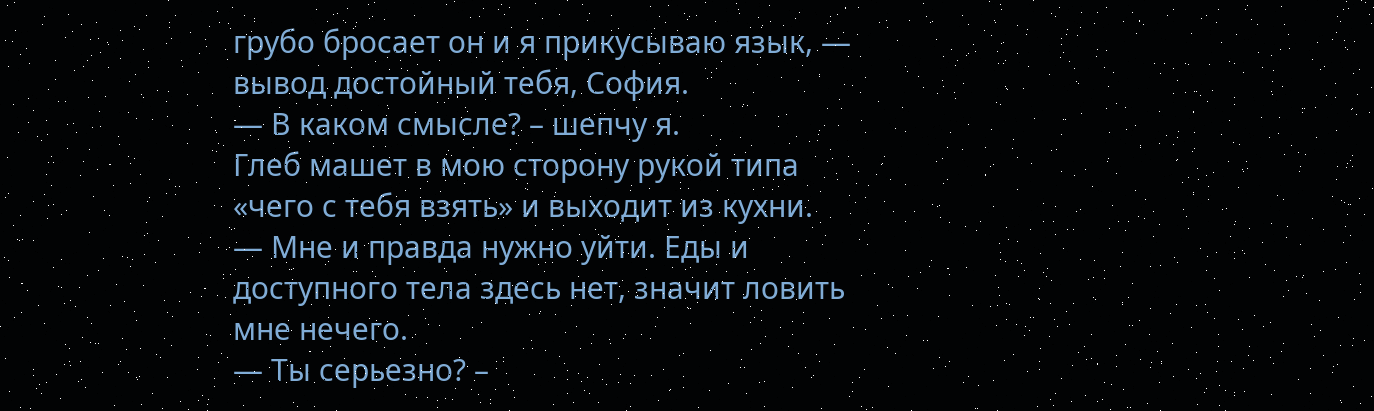грубо бросает он и я прикусываю язык, — вывод достойный тебя, София.
— В каком смысле? – шепчу я.
Глеб машет в мою сторону рукой типа «чего с тебя взять» и выходит из кухни.
— Мне и правда нужно уйти. Еды и доступного тела здесь нет, значит ловить мне нечего.
— Ты серьезно? –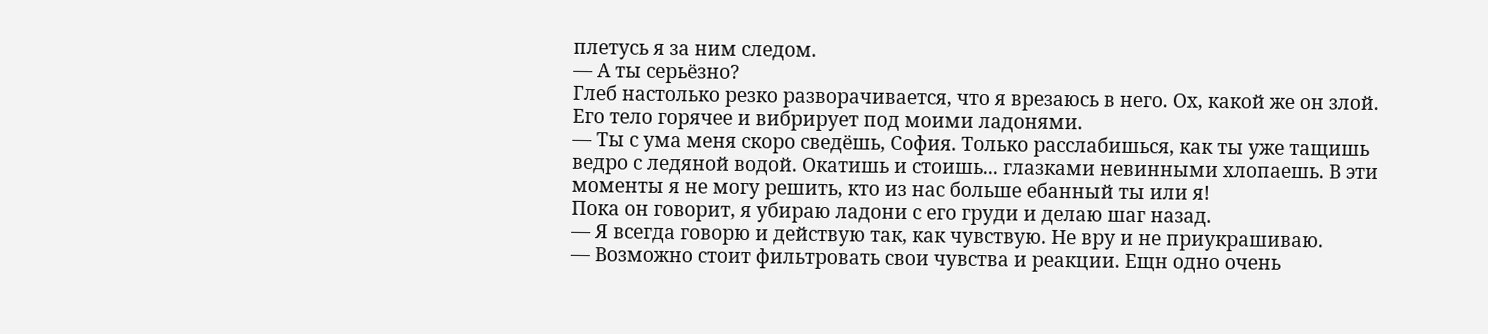плетусь я за ним следом.
— А ты серьёзно?
Глеб настолько резко разворачивается, что я врезаюсь в него. Ох, какой же он злой. Его тело горячее и вибрирует под моими ладонями.
— Ты с ума меня скоро сведёшь, София. Только расслабишься, как ты уже тащишь ведро с ледяной водой. Окатишь и стоишь... глазками невинными хлопаешь. В эти моменты я не могу решить, кто из нас больше ебанный ты или я!
Пока он говорит, я убираю ладони с его груди и делаю шаг назад.
— Я всегда говорю и действую так, как чувствую. Не вру и не приукрашиваю.
— Возможно стоит фильтровать свои чувства и реакции. Ещн одно очень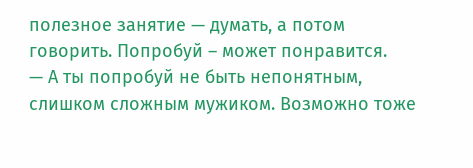полезное занятие — думать, а потом говорить. Попробуй – может понравится.
— А ты попробуй не быть непонятным, слишком сложным мужиком. Возможно тоже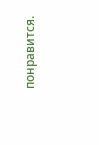понравится.